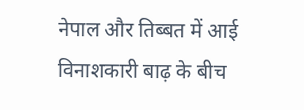नेपाल और तिब्बत में आई विनाशकारी बाढ़ के बीच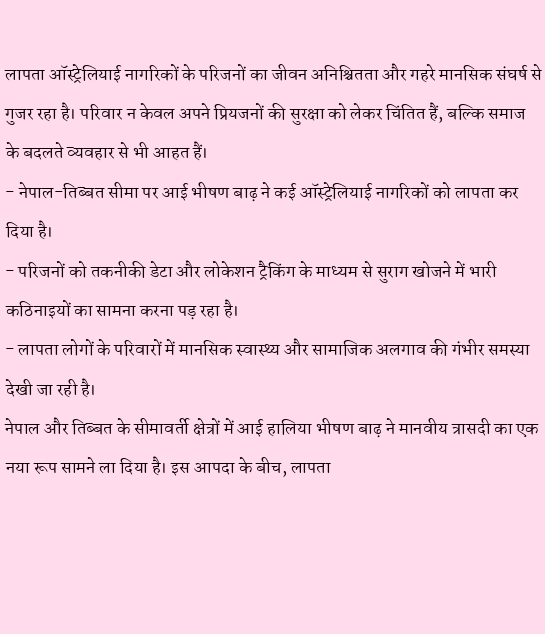लापता ऑस्ट्रेलियाई नागरिकों के परिजनों का जीवन अनिश्चितता और गहरे मानसिक संघर्ष से गुजर रहा है। परिवार न केवल अपने प्रियजनों की सुरक्षा को लेकर चिंतित हैं, बल्कि समाज के बदलते व्यवहार से भी आहत हैं।
- नेपाल-तिब्बत सीमा पर आई भीषण बाढ़ ने कई ऑस्ट्रेलियाई नागरिकों को लापता कर दिया है।
- परिजनों को तकनीकी डेटा और लोकेशन ट्रैकिंग के माध्यम से सुराग खोजने में भारी कठिनाइयों का सामना करना पड़ रहा है।
- लापता लोगों के परिवारों में मानसिक स्वास्थ्य और सामाजिक अलगाव की गंभीर समस्या देखी जा रही है।
नेपाल और तिब्बत के सीमावर्ती क्षेत्रों में आई हालिया भीषण बाढ़ ने मानवीय त्रासदी का एक नया रूप सामने ला दिया है। इस आपदा के बीच, लापता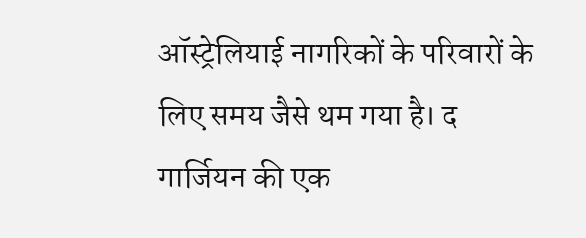ऑस्ट्रेलियाई नागरिकों के परिवारों के लिए समय जैसे थम गया है। द गार्जियन की एक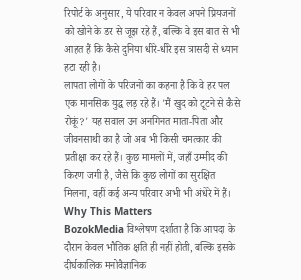रिपोर्ट के अनुसार, ये परिवार न केवल अपने प्रियजनों को खोने के डर से जूझ रहे हैं, बल्कि वे इस बात से भी आहत हैं कि कैसे दुनिया धीरे-धीरे इस त्रासदी से ध्यान हटा रही है।
लापता लोगों के परिजनों का कहना है कि वे हर पल एक मानसिक युद्ध लड़ रहे हैं। 'मैं खुद को टूटने से कैसे रोकूं?' यह सवाल उन अनगिनत माता-पिता और जीवनसाथी का है जो अब भी किसी चमत्कार की प्रतीक्षा कर रहे हैं। कुछ मामलों में, जहाँ उम्मीद की किरण जगी है, जैसे कि कुछ लोगों का सुरक्षित मिलना, वहीं कई अन्य परिवार अभी भी अंधेरे में हैं।
Why This Matters
BozokMedia विश्लेषण दर्शाता है कि आपदा के दौरान केवल भौतिक क्षति ही नहीं होती, बल्कि इसके दीर्घकालिक मनोवैज्ञानिक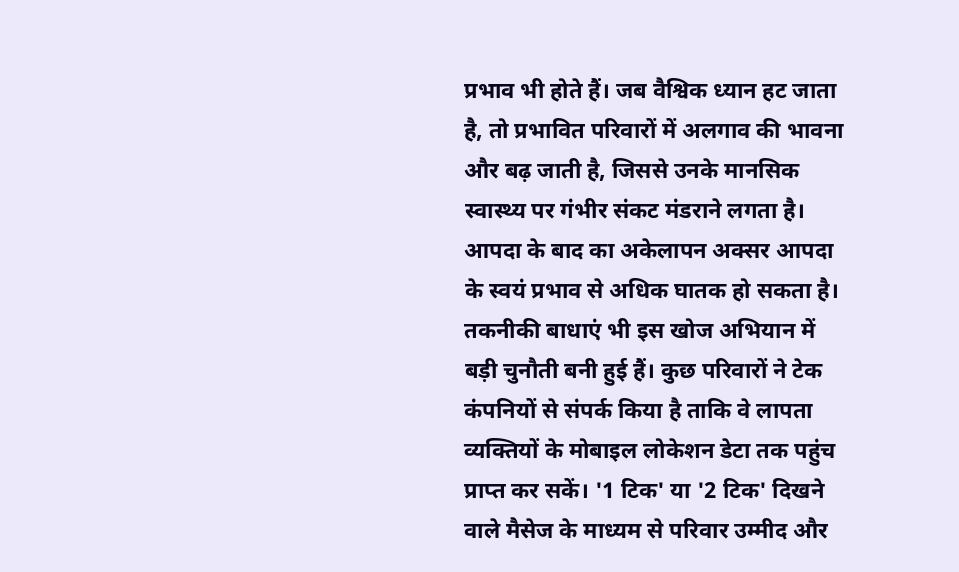प्रभाव भी होते हैं। जब वैश्विक ध्यान हट जाता है, तो प्रभावित परिवारों में अलगाव की भावना और बढ़ जाती है, जिससे उनके मानसिक स्वास्थ्य पर गंभीर संकट मंडराने लगता है।
आपदा के बाद का अकेलापन अक्सर आपदा के स्वयं प्रभाव से अधिक घातक हो सकता है।
तकनीकी बाधाएं भी इस खोज अभियान में बड़ी चुनौती बनी हुई हैं। कुछ परिवारों ने टेक कंपनियों से संपर्क किया है ताकि वे लापता व्यक्तियों के मोबाइल लोकेशन डेटा तक पहुंच प्राप्त कर सकें। '1 टिक' या '2 टिक' दिखने वाले मैसेज के माध्यम से परिवार उम्मीद और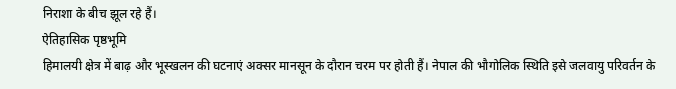निराशा के बीच झूल रहे हैं।
ऐतिहासिक पृष्ठभूमि
हिमालयी क्षेत्र में बाढ़ और भूस्खलन की घटनाएं अक्सर मानसून के दौरान चरम पर होती हैं। नेपाल की भौगोलिक स्थिति इसे जलवायु परिवर्तन के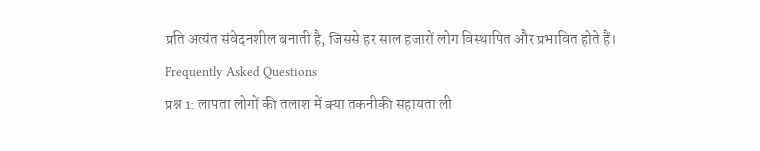प्रति अत्यंत संवेदनशील बनाती है, जिससे हर साल हजारों लोग विस्थापित और प्रभावित होते हैं।
Frequently Asked Questions
प्रश्न 1: लापता लोगों की तलाश में क्या तकनीकी सहायता ली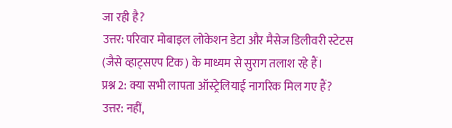जा रही है?
उत्तर: परिवार मोबाइल लोकेशन डेटा और मैसेज डिलीवरी स्टेटस (जैसे व्हाट्सएप टिक) के माध्यम से सुराग तलाश रहे हैं।
प्रश्न 2: क्या सभी लापता ऑस्ट्रेलियाई नागरिक मिल गए हैं?
उत्तर: नहीं,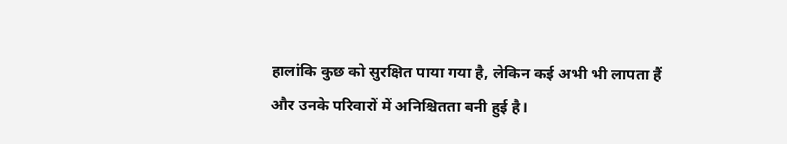हालांकि कुछ को सुरक्षित पाया गया है, लेकिन कई अभी भी लापता हैं और उनके परिवारों में अनिश्चितता बनी हुई है।